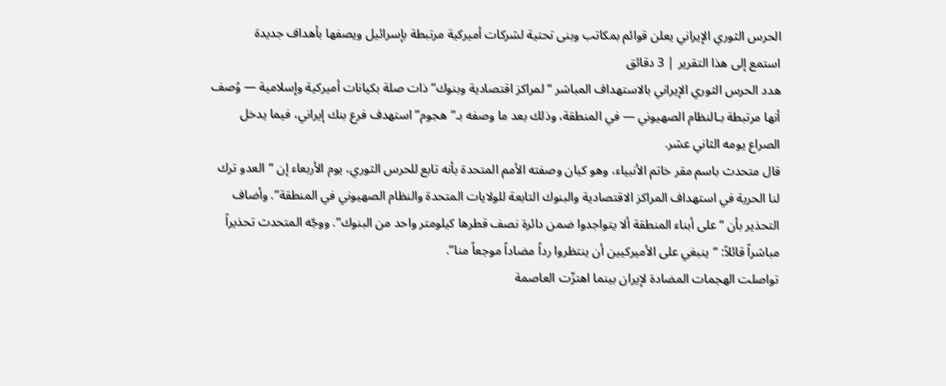الحرس الثوري الإيراني يعلن قوائم بمكاتب وبنى تحتية لشركات أميركية مرتبطة بإسرائيل ويصفها بأهداف جديدة
استمع إلى هذا التقرير | 3 دقائق
هدد الحرس الثوري الإيراني بالاستهداف المباشر “لمراكز اقتصادية وبنوك” ذات صلة بكيانات أميركية وإسلامية — وُصف أنها مرتبطة بـالنظام الصهيوني — في المنطقة، وذلك بعد ما وصفه بـ”هجوم” استهدف فرع بنك إيراني، فيما يدخل الصراع يومه الثاني عشر.
قال متحدث باسم مقر خاتم الأنبياء، وهو كيان وصفته الأمم المتحدة بأنه تابع للحرس الثوري، يوم الأربعاء إن “العدو ترك لنا الحرية في استهداف المراكز الاقتصادية والبنوك التابعة للولايات المتحدة والنظام الصهيوني في المنطقة”. وأضاف التحذير بأن “على أبناء المنطقة ألا يتواجدوا ضمن دائرة نصف قطرها كيلومتر واحد من البنوك”. ووجّه المتحدث تحذيراً مباشراً قائلاً: “ينبغي على الأميركيين أن ينتظروا رداً مضاداً موجعاً منا”.
تواصلت الهجمات المضادة لإيران بينما اهتزّت العاصمة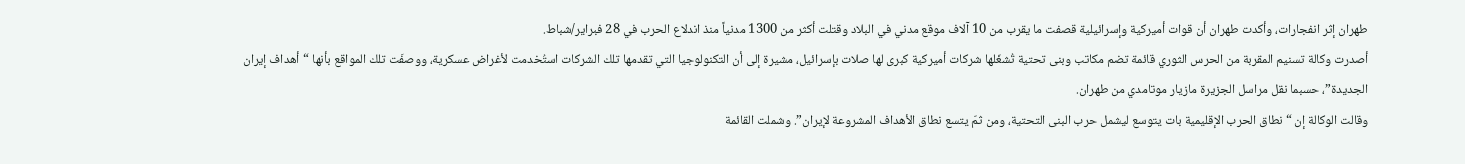طهران إثر انفجارات، وأكدت طهران أن قوات أميركية وإسرائيلية قصفت ما يقرب من 10 آلاف موقع مدني في البلاد وقتلت أكثر من 1300 مدنياً منذ اندلاع الحرب في 28 فبراير/شباط.
أصدرت وكالة تسنيم المقربة من الحرس الثوري قائمة تضم مكاتب وبنى تحتية تُشغّلها شركات أميركية كبرى لها صلات بإسرائيل، مشيرة إلى أن التكنولوجيا التي تقدمها تلك الشركات استُخدمت لأغراض عسكرية، ووصفَت تلك المواقع بأنها “أهداف إيران الجديدة”، حسبما نقل مراسل الجزيرة مازيار موتامدي من طهران.
وقالت الوكالة إن “نطاق الحرب الإقليمية بات يتوسع ليشمل حرب البنى التحتية، ومن ثمّ يتسع نطاق الأهداف المشروعة لإيران”. وشملت القائمة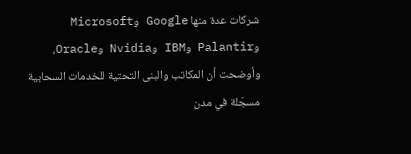شركات عدة منها Google وMicrosoft وPalantir وIBM وNvidia وOracle، وأوضحت أن المكاتب والبنى التحتية للخدمات السحابية مسجّلة في مدن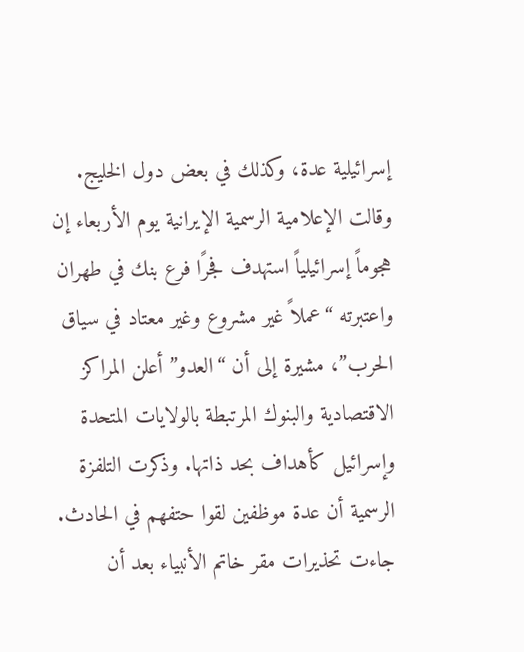إسرائيلية عدة، وكذلك في بعض دول الخليج.
وقالت الإعلامية الرسمية الإيرانية يوم الأربعاء إن هجوماً إسرائيلياً استهدف فجرًا فرع بنك في طهران واعتبرته “عملاً غير مشروع وغير معتاد في سياق الحرب”، مشيرة إلى أن “العدو” أعلن المراكز الاقتصادية والبنوك المرتبطة بالولايات المتحدة وإسرائيل كأهداف بحد ذاتها. وذكرت التلفزة الرسمية أن عدة موظفين لقوا حتفهم في الحادث.
جاءت تحذيرات مقر خاتم الأنبياء بعد أن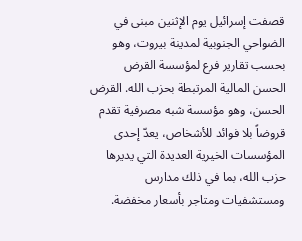قصفت إسرائيل يوم الإثنين مبنى في الضواحي الجنوبية لمدينة بيروت، وهو بحسب تقارير فرع لمؤسسة القرض الحسن المالية المرتبطة بحزب الله. القرض الحسن، وهو مؤسسة شبه مصرفية تقدم قروضاً بلا فوائد للأشخاص، يعدّ إحدى المؤسسات الخيرية العديدة التي يديرها حزب الله، بما في ذلك مدارس ومستشفيات ومتاجر بأسعار مخفضة.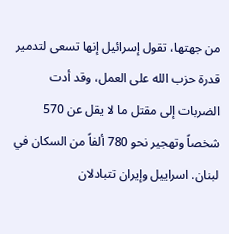من جهتها، تقول إسرائيل إنها تسعى لتدمير قدرة حزب الله على العمل، وقد أدت الضربات إلى مقتل ما لا يقل عن 570 شخصاً وتهجير نحو 780 ألفاً من السكان في لبنان. اسراييل وإيران تتبادلان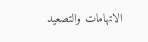الاتهامات والتصعيد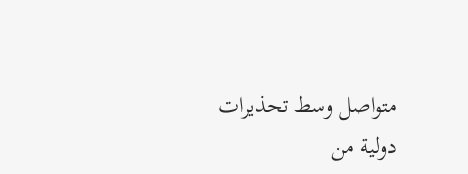متواصل وسط تحذيرات دولية من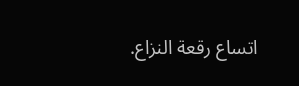اتساع رقعة النزاع.